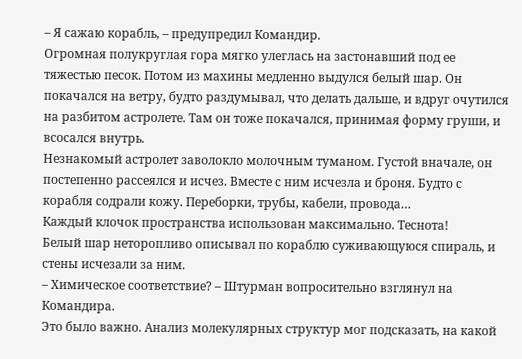– Я сажаю корабль, – предупредил Командир.
Огромная полукруглая гора мягко улеглась на застонавший под ее тяжестью песок. Потом из махины медленно выдулся белый шар. Он покачался на ветру, будто раздумывал, что делать дальше, и вдруг очутился на разбитом астролете. Там он тоже покачался, принимая форму груши, и всосался внутрь.
Незнакомый астролет заволокло молочным туманом. Густой вначале, он постепенно рассеялся и исчез. Вместе с ним исчезла и броня. Будто с корабля содрали кожу. Переборки, трубы, кабели, провода…
Каждый клочок пространства использован максимально. Теснота!
Белый шар неторопливо описывал по кораблю суживающуюся спираль, и стены исчезали за ним.
– Химическое соответствие? – Штурман вопросительно взглянул на Командира.
Это было важно. Анализ молекулярных структур мог подсказать, на какой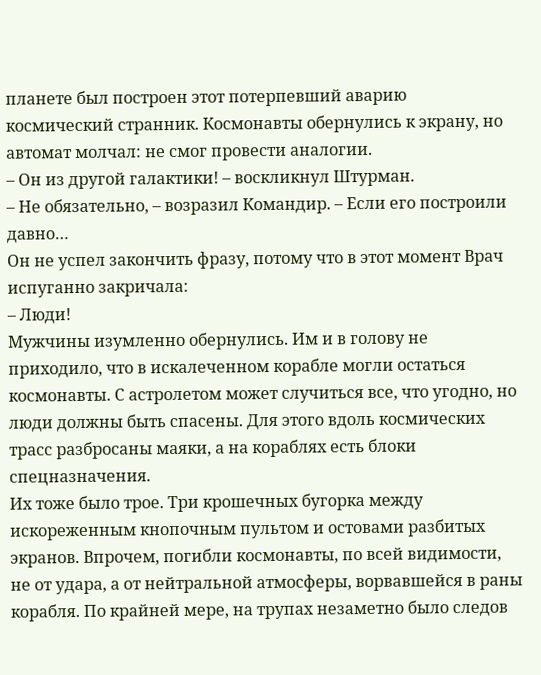планете был построен этот потерпевший аварию космический странник. Космонавты обернулись к экрану, но автомат молчал: не смог провести аналогии.
– Он из другой галактики! – воскликнул Штурман.
– Не обязательно, – возразил Командир. – Если его построили давно…
Он не успел закончить фразу, потому что в этот момент Врач испуганно закричала:
– Люди!
Мужчины изумленно обернулись. Им и в голову не приходило, что в искалеченном корабле могли остаться космонавты. С астролетом может случиться все, что угодно, но люди должны быть спасены. Для этого вдоль космических трасс разбросаны маяки, а на кораблях есть блоки спецназначения.
Их тоже было трое. Три крошечных бугорка между искореженным кнопочным пультом и остовами разбитых экранов. Впрочем, погибли космонавты, по всей видимости, не от удара, а от нейтральной атмосферы, ворвавшейся в раны корабля. По крайней мере, на трупах незаметно было следов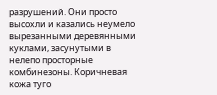разрушений. Они просто высохли и казались неумело вырезанными деревянными куклами, засунутыми в нелепо просторные комбинезоны. Коричневая кожа туго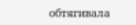обтягивала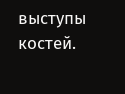выступы костей.